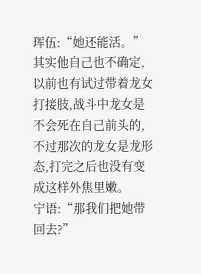珲伍:“她还能活。”
其实他自己也不确定,以前也有试过带着龙女打接肢,战斗中龙女是不会死在自己前头的,不过那次的龙女是龙形态,打完之后也没有变成这样外焦里嫩。
宁语:“那我们把她带回去?”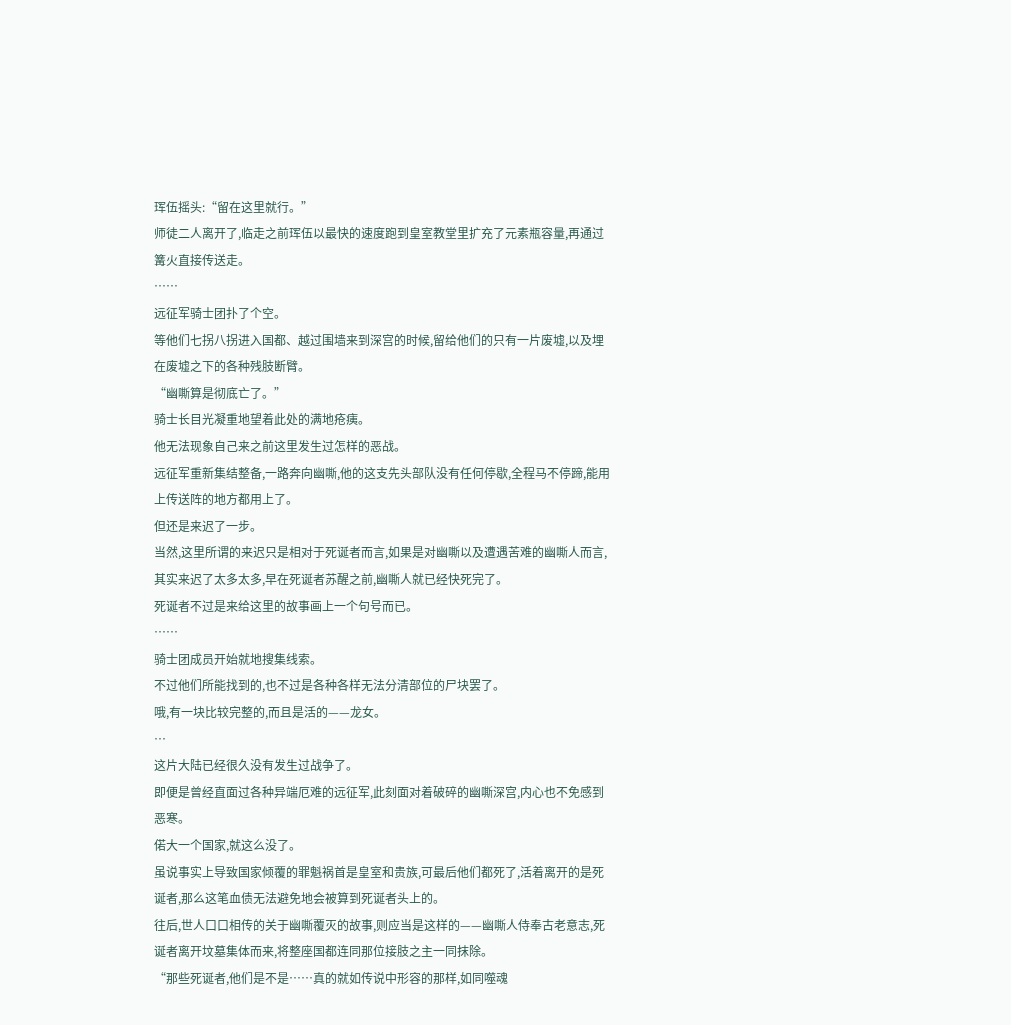珲伍摇头:“留在这里就行。”
师徒二人离开了,临走之前珲伍以最快的速度跑到皇室教堂里扩充了元素瓶容量,再通过篝火直接传送走。
……
远征军骑士团扑了个空。
等他们七拐八拐进入国都、越过围墙来到深宫的时候,留给他们的只有一片废墟,以及埋在废墟之下的各种残肢断臂。
“幽嘶算是彻底亡了。”
骑士长目光凝重地望着此处的满地疮痍。
他无法现象自己来之前这里发生过怎样的恶战。
远征军重新集结整备,一路奔向幽嘶,他的这支先头部队没有任何停歇,全程马不停蹄,能用上传送阵的地方都用上了。
但还是来迟了一步。
当然,这里所谓的来迟只是相对于死诞者而言,如果是对幽嘶以及遭遇苦难的幽嘶人而言,其实来迟了太多太多,早在死诞者苏醒之前,幽嘶人就已经快死完了。
死诞者不过是来给这里的故事画上一个句号而已。
……
骑士团成员开始就地搜集线索。
不过他们所能找到的,也不过是各种各样无法分清部位的尸块罢了。
哦,有一块比较完整的,而且是活的——龙女。
…
这片大陆已经很久没有发生过战争了。
即便是曾经直面过各种异端厄难的远征军,此刻面对着破碎的幽嘶深宫,内心也不免感到恶寒。
偌大一个国家,就这么没了。
虽说事实上导致国家倾覆的罪魁祸首是皇室和贵族,可最后他们都死了,活着离开的是死诞者,那么这笔血债无法避免地会被算到死诞者头上的。
往后,世人口口相传的关于幽嘶覆灭的故事,则应当是这样的——幽嘶人侍奉古老意志,死诞者离开坟墓集体而来,将整座国都连同那位接肢之主一同抹除。
“那些死诞者,他们是不是……真的就如传说中形容的那样,如同噬魂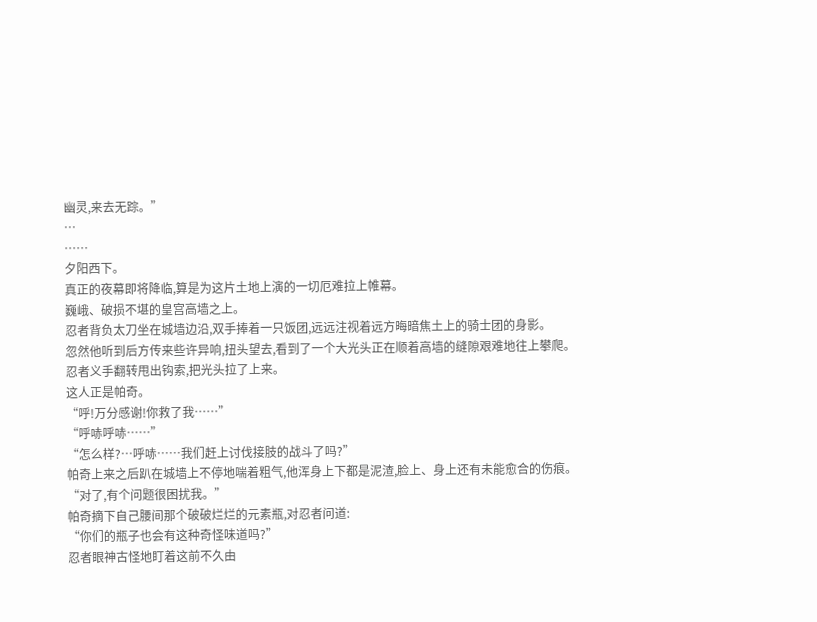幽灵,来去无踪。”
…
……
夕阳西下。
真正的夜幕即将降临,算是为这片土地上演的一切厄难拉上帷幕。
巍峨、破损不堪的皇宫高墙之上。
忍者背负太刀坐在城墙边沿,双手捧着一只饭团,远远注视着远方晦暗焦土上的骑士团的身影。
忽然他听到后方传来些许异响,扭头望去,看到了一个大光头正在顺着高墙的缝隙艰难地往上攀爬。
忍者义手翻转甩出钩索,把光头拉了上来。
这人正是帕奇。
“呼!万分感谢!你救了我……”
“呼哧呼哧……”
“怎么样?…呼哧……我们赶上讨伐接肢的战斗了吗?”
帕奇上来之后趴在城墙上不停地喘着粗气,他浑身上下都是泥渣,脸上、身上还有未能愈合的伤痕。
“对了,有个问题很困扰我。”
帕奇摘下自己腰间那个破破烂烂的元素瓶,对忍者问道:
“你们的瓶子也会有这种奇怪味道吗?”
忍者眼神古怪地盯着这前不久由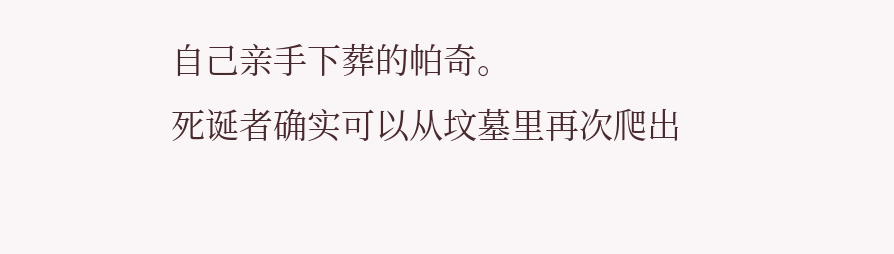自己亲手下葬的帕奇。
死诞者确实可以从坟墓里再次爬出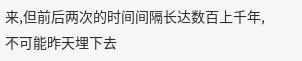来,但前后两次的时间间隔长达数百上千年,不可能昨天埋下去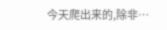今天爬出来的,除非…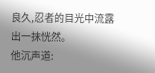良久,忍者的目光中流露出一抹恍然。
他沉声道: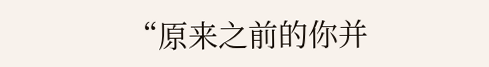“原来之前的你并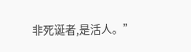非死诞者,是活人。”